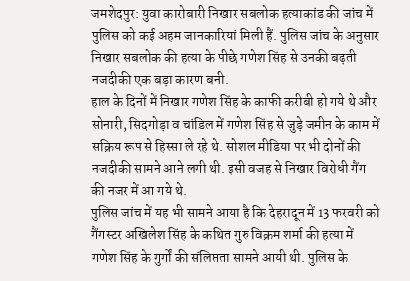जमशेदपुर: युवा कारोबारी निखार सबलोक हत्याकांड की जांच में पुलिस को कई अहम जानकारियां मिली हैं. पुलिस जांच के अनुसार निखार सबलोक की हत्या के पीछे गणेश सिंह से उनकी बढ़ती नजदीकी एक बड़ा कारण बनी.
हाल के दिनों में निखार गणेश सिंह के काफी करीबी हो गये थे और सोनारी, सिदगोड़ा व चांडिल में गणेश सिंह से जुड़े जमीन के काम में सक्रिय रूप से हिस्सा ले रहे थे. सोशल मीडिया पर भी दोनों की नजदीकी सामने आने लगी थी. इसी वजह से निखार विरोधी गैंग की नजर में आ गये थे.
पुलिस जांच में यह भी सामने आया है कि देहरादून में 13 फरवरी को गैंगस्टर अखिलेश सिंह के कथित गुरु विक्रम शर्मा की हत्या में गणेश सिंह के गुर्गों की संलिप्तता सामने आयी थी. पुलिस के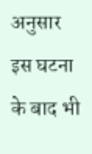अनुसार इस घटना के बाद भी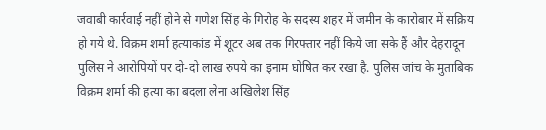जवाबी कार्रवाई नहीं होने से गणेश सिंह के गिरोह के सदस्य शहर में जमीन के कारोबार में सक्रिय हो गये थे. विक्रम शर्मा हत्याकांड में शूटर अब तक गिरफ्तार नहीं किये जा सके हैं और देहरादून पुलिस ने आरोपियों पर दो-दो लाख रुपये का इनाम घोषित कर रखा है. पुलिस जांच के मुताबिक विक्रम शर्मा की हत्या का बदला लेना अखिलेश सिंह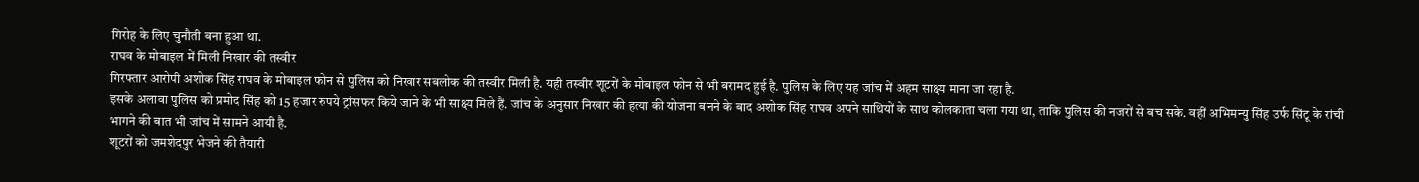गिरोह के लिए चुनौती बना हुआ था.
राघव के मोबाइल में मिली निखार की तस्वीर
गिरफ्तार आरोपी अशोक सिंह राघव के मोबाइल फोन से पुलिस को निखार सबलोक की तस्वीर मिली है. यही तस्वीर शूटरों के मोबाइल फोन से भी बरामद हुई है. पुलिस के लिए यह जांच में अहम साक्ष्य माना जा रहा है.
इसके अलावा पुलिस को प्रमोद सिंह को 15 हजार रुपये ट्रांसफर किये जाने के भी साक्ष्य मिले हैं. जांच के अनुसार निखार की हत्या की योजना बनने के बाद अशोक सिंह राघव अपने साथियों के साथ कोलकाता चला गया था, ताकि पुलिस की नजरों से बच सके. वहीं अभिमन्यु सिंह उर्फ सिंटू के रांची भागने की बात भी जांच में सामने आयी है.
शूटरों को जमशेदपुर भेजने की तैयारी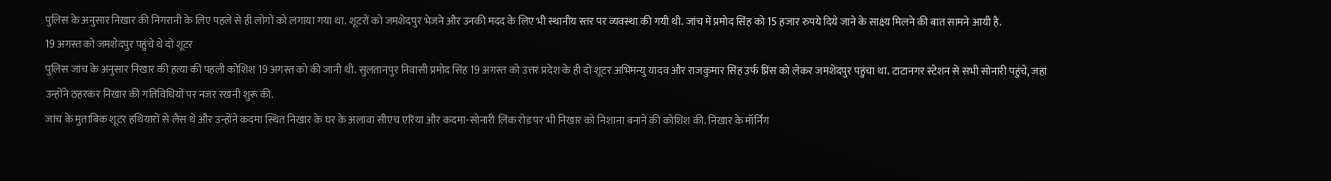पुलिस के अनुसार निखार की निगरानी के लिए पहले से ही लोगों को लगाया गया था. शूटरों को जमशेदपुर भेजने और उनकी मदद के लिए भी स्थानीय स्तर पर व्यवस्था की गयी थी. जांच में प्रमोद सिंह को 15 हजार रुपये दिये जाने के साक्ष्य मिलने की बात सामने आयी है.
19 अगस्त को जमशेदपुर पहुंचे थे दो शूटर
पुलिस जांच के अनुसार निखार की हत्या की पहली कोशिश 19 अगस्त को की जानी थी. सुलतानपुर निवासी प्रमोद सिंह 19 अगस्त को उत्तर प्रदेश के ही दो शूटर अभिमन्यु यादव और राजकुमार सिंह उर्फ प्रिंस को लेकर जमशेदपुर पहुंचा था. टाटानगर स्टेशन से सभी सोनारी पहुंचे, जहां उन्होंने ठहरकर निखार की गतिविधियों पर नजर रखनी शुरू की.
जांच के मुताबिक शूटर हथियारों से लैस थे और उन्होंने कदमा स्थित निखार के घर के अलावा सीएच एरिया और कदमा-सोनारी लिंक रोड पर भी निखार को निशाना बनाने की कोशिश की. निखार के मॉर्निंग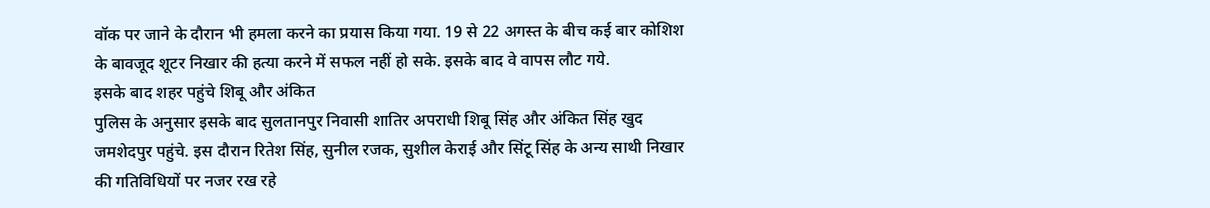वॉक पर जाने के दौरान भी हमला करने का प्रयास किया गया. 19 से 22 अगस्त के बीच कई बार कोशिश के बावजूद शूटर निखार की हत्या करने में सफल नहीं हो सके. इसके बाद वे वापस लौट गये.
इसके बाद शहर पहुंचे शिबू और अंकित
पुलिस के अनुसार इसके बाद सुलतानपुर निवासी शातिर अपराधी शिबू सिंह और अंकित सिंह खुद जमशेदपुर पहुंचे. इस दौरान रितेश सिंह, सुनील रजक, सुशील केराई और सिंटू सिंह के अन्य साथी निखार की गतिविधियों पर नजर रख रहे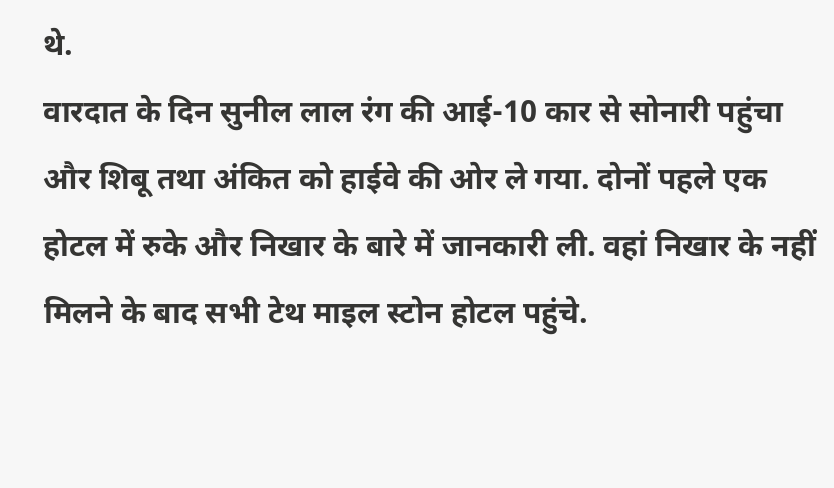थे.
वारदात के दिन सुनील लाल रंग की आई-10 कार से सोनारी पहुंचा और शिबू तथा अंकित को हाईवे की ओर ले गया. दोनों पहले एक होटल में रुके और निखार के बारे में जानकारी ली. वहां निखार के नहीं मिलने के बाद सभी टेथ माइल स्टोन होटल पहुंचे.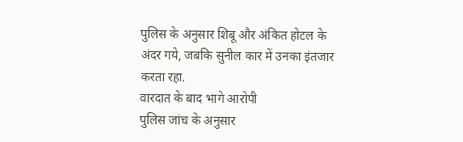पुलिस के अनुसार शिबू और अंकित होटल के अंदर गये, जबकि सुनील कार में उनका इंतजार करता रहा.
वारदात के बाद भागे आरोपी
पुलिस जांच के अनुसार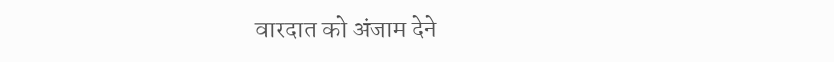वारदात को अंजाम देने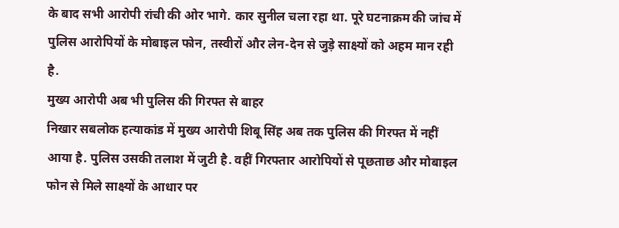के बाद सभी आरोपी रांची की ओर भागे. कार सुनील चला रहा था. पूरे घटनाक्रम की जांच में पुलिस आरोपियों के मोबाइल फोन, तस्वीरों और लेन-देन से जुड़े साक्ष्यों को अहम मान रही है.
मुख्य आरोपी अब भी पुलिस की गिरफ्त से बाहर
निखार सबलोक हत्याकांड में मुख्य आरोपी शिबू सिंह अब तक पुलिस की गिरफ्त में नहीं आया है. पुलिस उसकी तलाश में जुटी है. वहीं गिरफ्तार आरोपियों से पूछताछ और मोबाइल फोन से मिले साक्ष्यों के आधार पर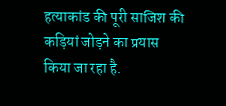हत्याकांड की पूरी साजिश की कड़ियां जोड़ने का प्रयास किया जा रहा है.